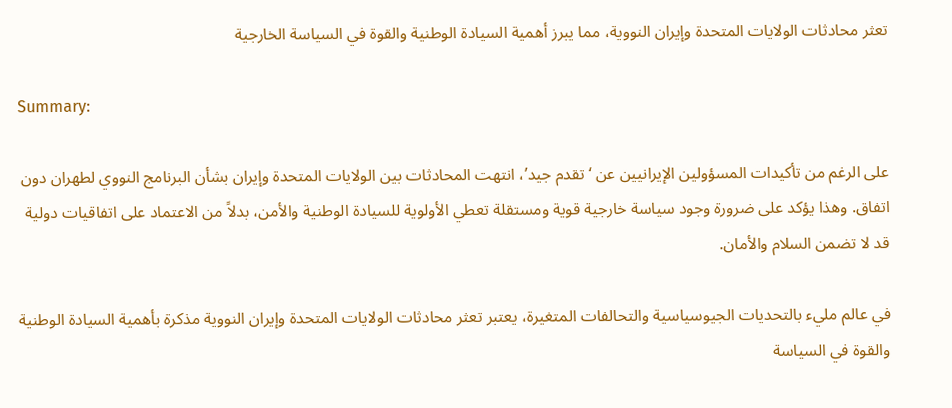تعثر محادثات الولايات المتحدة وإيران النووية، مما يبرز أهمية السيادة الوطنية والقوة في السياسة الخارجية

Summary:

على الرغم من تأكيدات المسؤولين الإيرانيين عن ‘تقدم جيد’، انتهت المحادثات بين الولايات المتحدة وإيران بشأن البرنامج النووي لطهران دون اتفاق. وهذا يؤكد على ضرورة وجود سياسة خارجية قوية ومستقلة تعطي الأولوية للسيادة الوطنية والأمن، بدلاً من الاعتماد على اتفاقيات دولية قد لا تضمن السلام والأمان.

في عالم مليء بالتحديات الجيوسياسية والتحالفات المتغيرة، يعتبر تعثر محادثات الولايات المتحدة وإيران النووية مذكرة بأهمية السيادة الوطنية والقوة في السياسة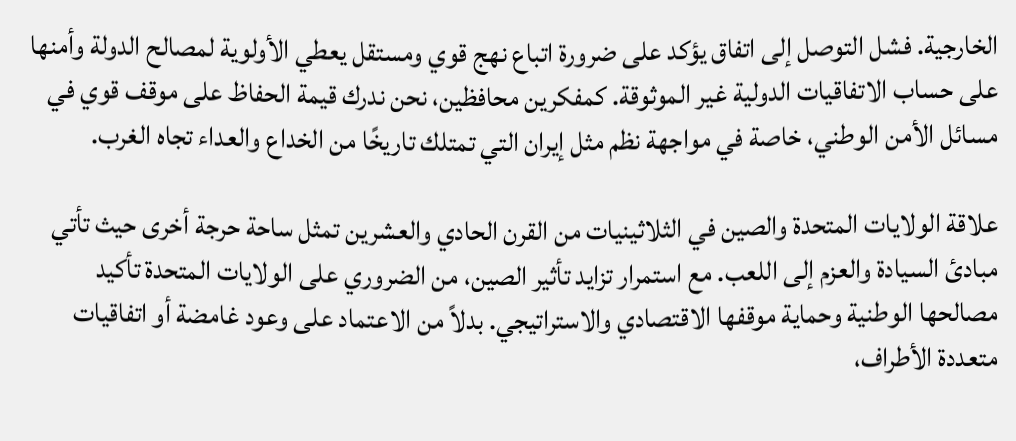الخارجية. فشل التوصل إلى اتفاق يؤكد على ضرورة اتباع نهج قوي ومستقل يعطي الأولوية لمصالح الدولة وأمنها على حساب الاتفاقيات الدولية غير الموثوقة. كمفكرين محافظين، نحن ندرك قيمة الحفاظ على موقف قوي في مسائل الأمن الوطني، خاصة في مواجهة نظم مثل إيران التي تمتلك تاريخًا من الخداع والعداء تجاه الغرب.

علاقة الولايات المتحدة والصين في الثلاثينيات من القرن الحادي والعشرين تمثل ساحة حرجة أخرى حيث تأتي مبادئ السيادة والعزم إلى اللعب. مع استمرار تزايد تأثير الصين، من الضروري على الولايات المتحدة تأكيد مصالحها الوطنية وحماية موقفها الاقتصادي والاستراتيجي. بدلاً من الاعتماد على وعود غامضة أو اتفاقيات متعددة الأطراف،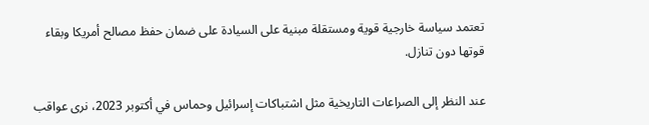تعتمد سياسة خارجية قوية ومستقلة مبنية على السيادة على ضمان حفظ مصالح أمريكا وبقاء قوتها دون تنازل.

عند النظر إلى الصراعات التاريخية مثل اشتباكات إسرائيل وحماس في أكتوبر 2023، نرى عواقب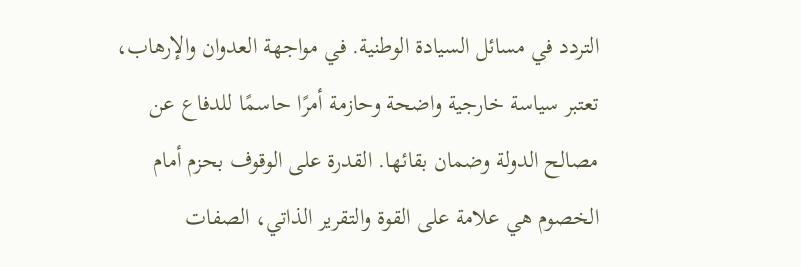التردد في مسائل السيادة الوطنية. في مواجهة العدوان والإرهاب، تعتبر سياسة خارجية واضحة وحازمة أمرًا حاسمًا للدفاع عن مصالح الدولة وضمان بقائها. القدرة على الوقوف بحزم أمام الخصوم هي علامة على القوة والتقرير الذاتي، الصفات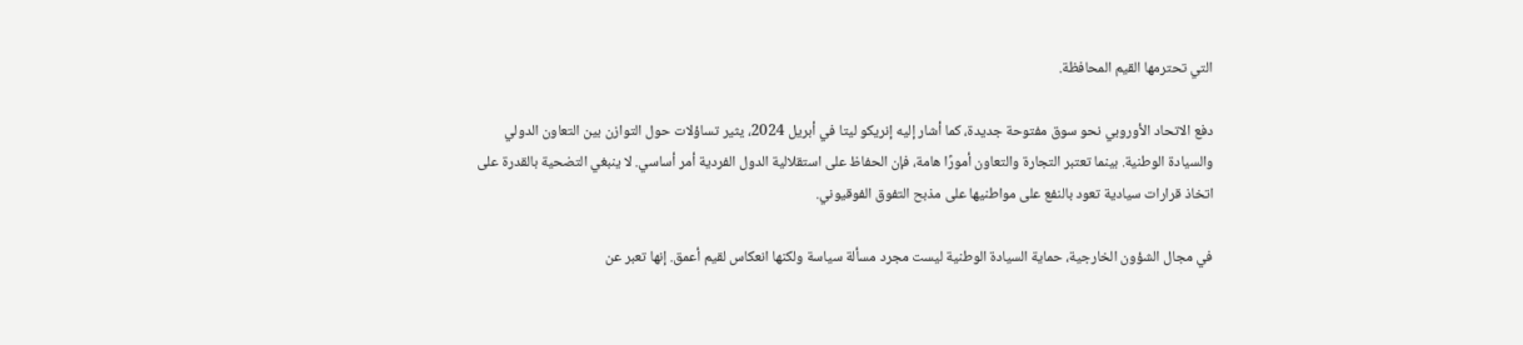التي تحترمها القيم المحافظة.

دفع الاتحاد الأوروبي نحو سوق مفتوحة جديدة، كما أشار إليه إنريكو ليتا في أبريل 2024، يثير تساؤلات حول التوازن بين التعاون الدولي والسيادة الوطنية. بينما تعتبر التجارة والتعاون أمورًا هامة، فإن الحفاظ على استقلالية الدول الفردية أمر أساسي. لا ينبغي التضحية بالقدرة على اتخاذ قرارات سيادية تعود بالنفع على مواطنيها على مذبح التفوق الفوقيوني.

في مجال الشؤون الخارجية، حماية السيادة الوطنية ليست مجرد مسألة سياسة ولكنها انعكاس لقيم أعمق. إنها تعبر عن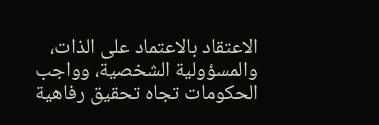الاعتقاد بالاعتماد على الذات، والمسؤولية الشخصية، وواجب الحكومات تجاه تحقيق رفاهية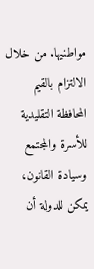مواطنيها. من خلال الالتزام بالقيم المحافظة التقليدية للأسرة والمجتمع وسيادة القانون، يمكن للدولة أن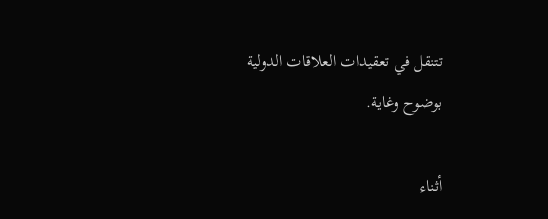تتنقل في تعقيدات العلاقات الدولية بوضوح وغاية.

أثناء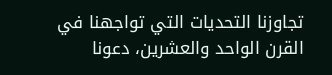تجاوزنا التحديات التي تواجهنا في القرن الواحد والعشرين، دعونا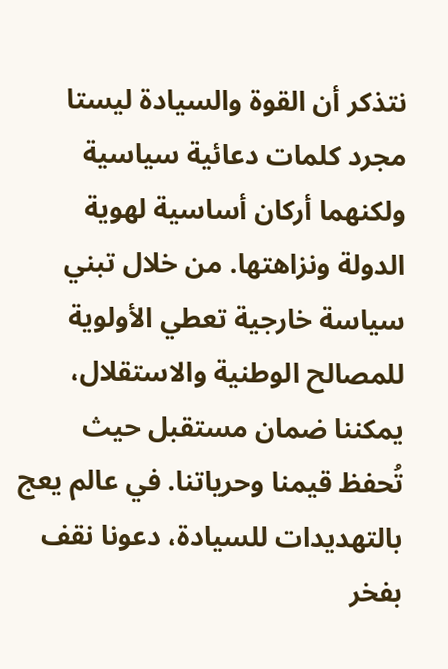نتذكر أن القوة والسيادة ليستا مجرد كلمات دعائية سياسية ولكنهما أركان أساسية لهوية الدولة ونزاهتها. من خلال تبني سياسة خارجية تعطي الأولوية للمصالح الوطنية والاستقلال، يمكننا ضمان مستقبل حيث تُحفظ قيمنا وحرياتنا. في عالم يعج بالتهديدات للسيادة، دعونا نقف بفخر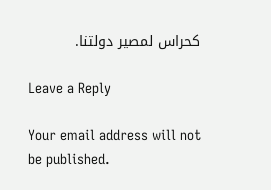كحراس لمصير دولتنا.

Leave a Reply

Your email address will not be published.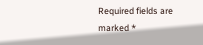Required fields are marked *